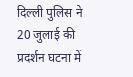दिल्ली पुलिस ने 20 जुलाई की प्रदर्शन घटना में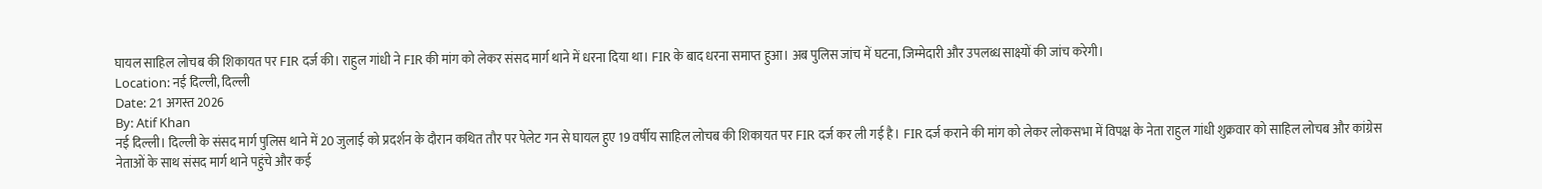घायल साहिल लोचब की शिकायत पर FIR दर्ज की। राहुल गांधी ने FIR की मांग को लेकर संसद मार्ग थाने में धरना दिया था। FIR के बाद धरना समाप्त हुआ। अब पुलिस जांच में घटना, जिम्मेदारी और उपलब्ध साक्ष्यों की जांच करेगी।
Location: नई दिल्ली, दिल्ली
Date: 21 अगस्त 2026
By: Atif Khan
नई दिल्ली। दिल्ली के संसद मार्ग पुलिस थाने में 20 जुलाई को प्रदर्शन के दौरान कथित तौर पर पेलेट गन से घायल हुए 19 वर्षीय साहिल लोचब की शिकायत पर FIR दर्ज कर ली गई है। FIR दर्ज कराने की मांग को लेकर लोकसभा में विपक्ष के नेता राहुल गांधी शुक्रवार को साहिल लोचब और कांग्रेस नेताओं के साथ संसद मार्ग थाने पहुंचे और कई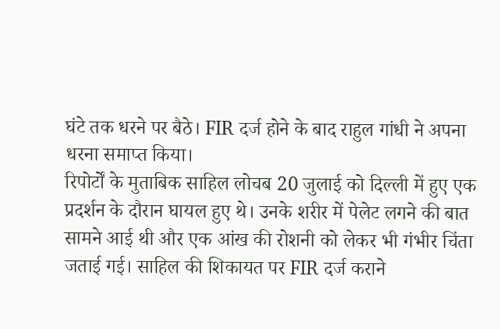घंटे तक धरने पर बैठे। FIR दर्ज होने के बाद राहुल गांधी ने अपना धरना समाप्त किया।
रिपोर्टों के मुताबिक साहिल लोचब 20 जुलाई को दिल्ली में हुए एक प्रदर्शन के दौरान घायल हुए थे। उनके शरीर में पेलेट लगने की बात सामने आई थी और एक आंख की रोशनी को लेकर भी गंभीर चिंता जताई गई। साहिल की शिकायत पर FIR दर्ज कराने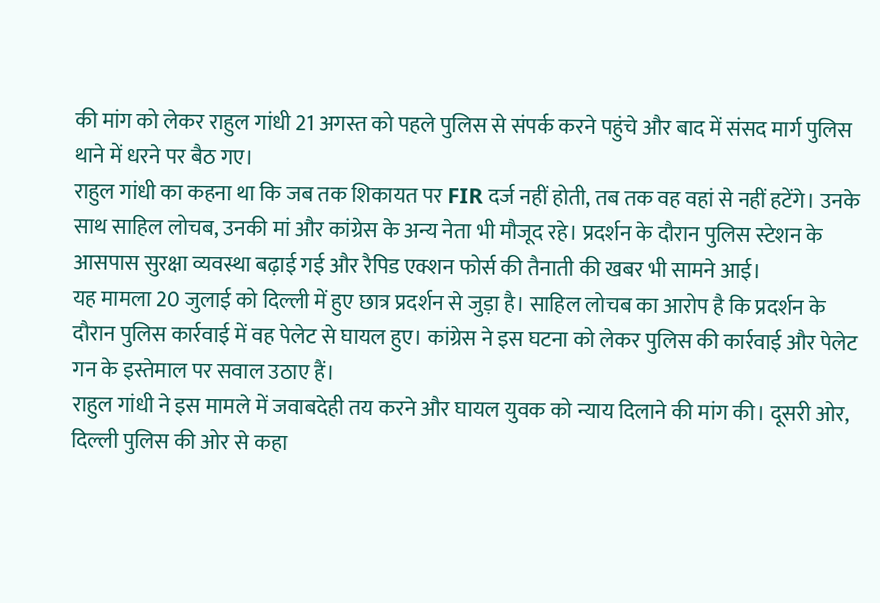की मांग को लेकर राहुल गांधी 21 अगस्त को पहले पुलिस से संपर्क करने पहुंचे और बाद में संसद मार्ग पुलिस थाने में धरने पर बैठ गए।
राहुल गांधी का कहना था कि जब तक शिकायत पर FIR दर्ज नहीं होती, तब तक वह वहां से नहीं हटेंगे। उनके साथ साहिल लोचब, उनकी मां और कांग्रेस के अन्य नेता भी मौजूद रहे। प्रदर्शन के दौरान पुलिस स्टेशन के आसपास सुरक्षा व्यवस्था बढ़ाई गई और रैपिड एक्शन फोर्स की तैनाती की खबर भी सामने आई।
यह मामला 20 जुलाई को दिल्ली में हुए छात्र प्रदर्शन से जुड़ा है। साहिल लोचब का आरोप है कि प्रदर्शन के दौरान पुलिस कार्रवाई में वह पेलेट से घायल हुए। कांग्रेस ने इस घटना को लेकर पुलिस की कार्रवाई और पेलेट गन के इस्तेमाल पर सवाल उठाए हैं।
राहुल गांधी ने इस मामले में जवाबदेही तय करने और घायल युवक को न्याय दिलाने की मांग की। दूसरी ओर, दिल्ली पुलिस की ओर से कहा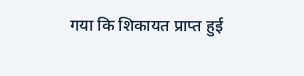गया कि शिकायत प्राप्त हुई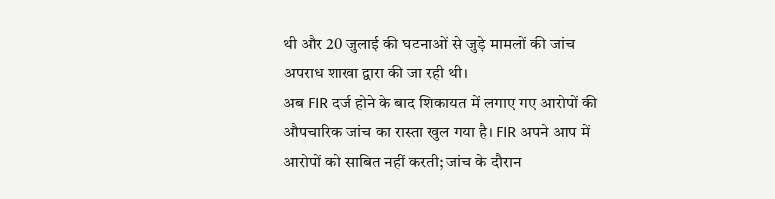थी और 20 जुलाई की घटनाओं से जुड़े मामलों की जांच अपराध शाखा द्वारा की जा रही थी।
अब FIR दर्ज होने के बाद शिकायत में लगाए गए आरोपों की औपचारिक जांच का रास्ता खुल गया है। FIR अपने आप में आरोपों को साबित नहीं करती; जांच के दौरान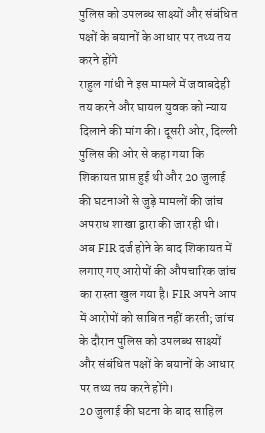पुलिस को उपलब्ध साक्ष्यों और संबंधित पक्षों के बयानों के आधार पर तथ्य तय करने होंगे
राहुल गांधी ने इस मामले में जवाबदेही तय करने और घायल युवक को न्याय दिलाने की मांग की। दूसरी ओर, दिल्ली पुलिस की ओर से कहा गया कि शिकायत प्राप्त हुई थी और 20 जुलाई की घटनाओं से जुड़े मामलों की जांच अपराध शाखा द्वारा की जा रही थी।
अब FIR दर्ज होने के बाद शिकायत में लगाए गए आरोपों की औपचारिक जांच का रास्ता खुल गया है। FIR अपने आप में आरोपों को साबित नहीं करती; जांच के दौरान पुलिस को उपलब्ध साक्ष्यों और संबंधित पक्षों के बयानों के आधार पर तथ्य तय करने होंगे।
20 जुलाई की घटना के बाद साहिल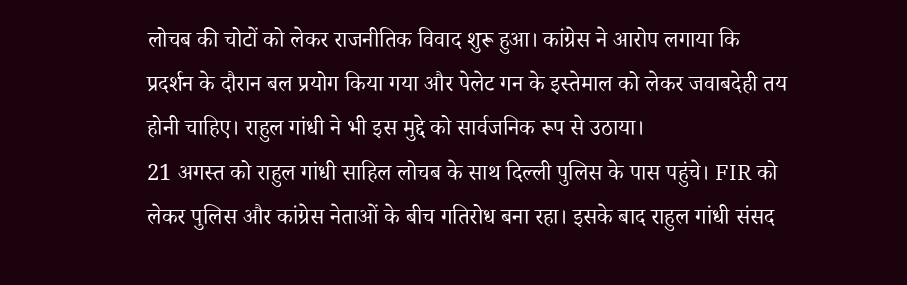लोचब की चोटों को लेकर राजनीतिक विवाद शुरू हुआ। कांग्रेस ने आरोप लगाया कि प्रदर्शन के दौरान बल प्रयोग किया गया और पेलेट गन के इस्तेमाल को लेकर जवाबदेही तय होनी चाहिए। राहुल गांधी ने भी इस मुद्दे को सार्वजनिक रूप से उठाया।
21 अगस्त को राहुल गांधी साहिल लोचब के साथ दिल्ली पुलिस के पास पहुंचे। FIR को लेकर पुलिस और कांग्रेस नेताओं के बीच गतिरोध बना रहा। इसके बाद राहुल गांधी संसद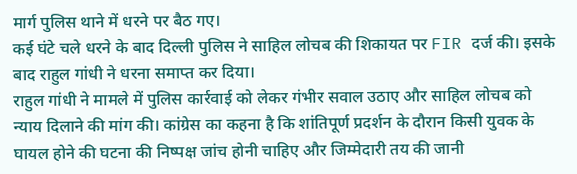मार्ग पुलिस थाने में धरने पर बैठ गए।
कई घंटे चले धरने के बाद दिल्ली पुलिस ने साहिल लोचब की शिकायत पर FIR दर्ज की। इसके बाद राहुल गांधी ने धरना समाप्त कर दिया।
राहुल गांधी ने मामले में पुलिस कार्रवाई को लेकर गंभीर सवाल उठाए और साहिल लोचब को न्याय दिलाने की मांग की। कांग्रेस का कहना है कि शांतिपूर्ण प्रदर्शन के दौरान किसी युवक के घायल होने की घटना की निष्पक्ष जांच होनी चाहिए और जिम्मेदारी तय की जानी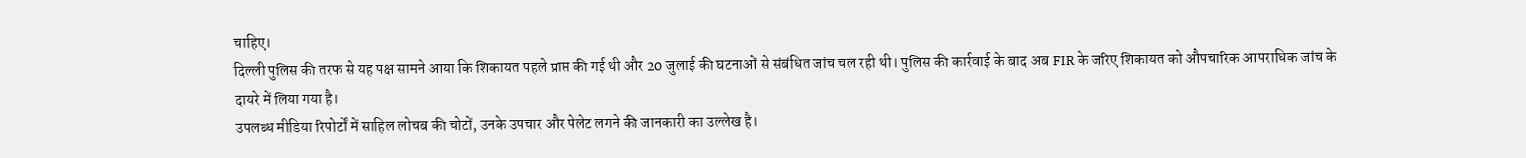चाहिए।
दिल्ली पुलिस की तरफ से यह पक्ष सामने आया कि शिकायत पहले प्राप्त की गई थी और 20 जुलाई की घटनाओं से संबंधित जांच चल रही थी। पुलिस की कार्रवाई के बाद अब FIR के जरिए शिकायत को औपचारिक आपराधिक जांच के दायरे में लिया गया है।
उपलब्ध मीडिया रिपोर्टों में साहिल लोचब की चोटों, उनके उपचार और पेलेट लगने की जानकारी का उल्लेख है।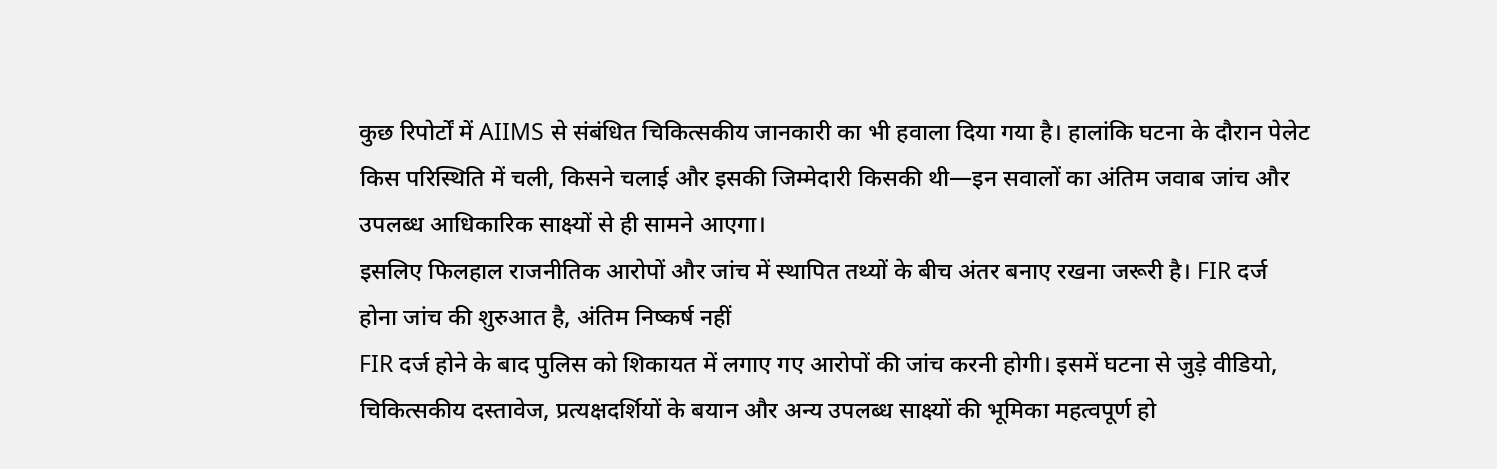कुछ रिपोर्टों में AIIMS से संबंधित चिकित्सकीय जानकारी का भी हवाला दिया गया है। हालांकि घटना के दौरान पेलेट किस परिस्थिति में चली, किसने चलाई और इसकी जिम्मेदारी किसकी थी—इन सवालों का अंतिम जवाब जांच और उपलब्ध आधिकारिक साक्ष्यों से ही सामने आएगा।
इसलिए फिलहाल राजनीतिक आरोपों और जांच में स्थापित तथ्यों के बीच अंतर बनाए रखना जरूरी है। FIR दर्ज होना जांच की शुरुआत है, अंतिम निष्कर्ष नहीं
FIR दर्ज होने के बाद पुलिस को शिकायत में लगाए गए आरोपों की जांच करनी होगी। इसमें घटना से जुड़े वीडियो, चिकित्सकीय दस्तावेज, प्रत्यक्षदर्शियों के बयान और अन्य उपलब्ध साक्ष्यों की भूमिका महत्वपूर्ण हो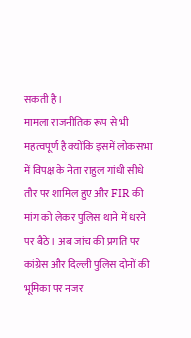सकती है।
मामला राजनीतिक रूप से भी महत्वपूर्ण है क्योंकि इसमें लोकसभा में विपक्ष के नेता राहुल गांधी सीधे तौर पर शामिल हुए और FIR की मांग को लेकर पुलिस थाने में धरने पर बैठे। अब जांच की प्रगति पर कांग्रेस और दिल्ली पुलिस दोनों की भूमिका पर नजर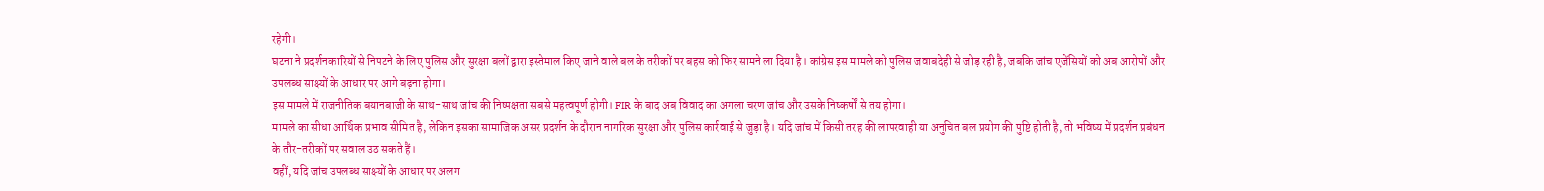रहेगी।
घटना ने प्रदर्शनकारियों से निपटने के लिए पुलिस और सुरक्षा बलों द्वारा इस्तेमाल किए जाने वाले बल के तरीकों पर बहस को फिर सामने ला दिया है। कांग्रेस इस मामले को पुलिस जवाबदेही से जोड़ रही है, जबकि जांच एजेंसियों को अब आरोपों और उपलब्ध साक्ष्यों के आधार पर आगे बढ़ना होगा।
इस मामले में राजनीतिक बयानबाजी के साथ-साथ जांच की निष्पक्षता सबसे महत्वपूर्ण होगी। FIR के बाद अब विवाद का अगला चरण जांच और उसके निष्कर्षों से तय होगा।
मामले का सीधा आर्थिक प्रभाव सीमित है, लेकिन इसका सामाजिक असर प्रदर्शन के दौरान नागरिक सुरक्षा और पुलिस कार्रवाई से जुड़ा है। यदि जांच में किसी तरह की लापरवाही या अनुचित बल प्रयोग की पुष्टि होती है, तो भविष्य में प्रदर्शन प्रबंधन के तौर-तरीकों पर सवाल उठ सकते हैं।
वहीं, यदि जांच उपलब्ध साक्ष्यों के आधार पर अलग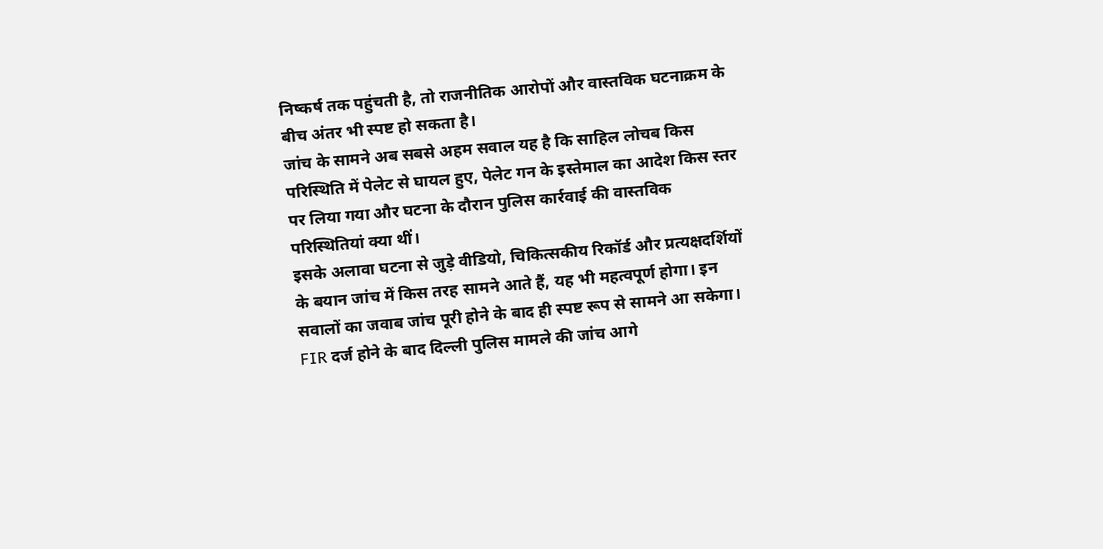निष्कर्ष तक पहुंचती है, तो राजनीतिक आरोपों और वास्तविक घटनाक्रम के बीच अंतर भी स्पष्ट हो सकता है।
जांच के सामने अब सबसे अहम सवाल यह है कि साहिल लोचब किस परिस्थिति में पेलेट से घायल हुए, पेलेट गन के इस्तेमाल का आदेश किस स्तर पर लिया गया और घटना के दौरान पुलिस कार्रवाई की वास्तविक परिस्थितियां क्या थीं।
इसके अलावा घटना से जुड़े वीडियो, चिकित्सकीय रिकॉर्ड और प्रत्यक्षदर्शियों के बयान जांच में किस तरह सामने आते हैं, यह भी महत्वपूर्ण होगा। इन सवालों का जवाब जांच पूरी होने के बाद ही स्पष्ट रूप से सामने आ सकेगा।
FIR दर्ज होने के बाद दिल्ली पुलिस मामले की जांच आगे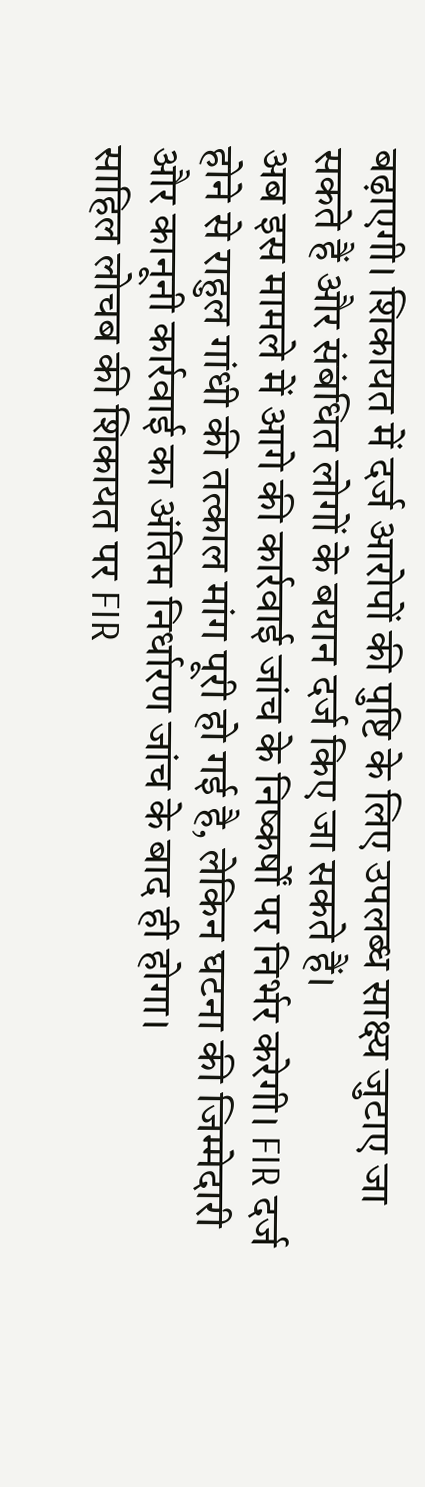बढ़ाएगी। शिकायत में दर्ज आरोपों की पुष्टि के लिए उपलब्ध साक्ष्य जुटाए जा सकते हैं और संबंधित लोगों के बयान दर्ज किए जा सकते हैं।
अब इस मामले में आगे की कार्रवाई जांच के निष्कर्षों पर निर्भर करेगी। FIR दर्ज होने से राहुल गांधी की तत्काल मांग पूरी हो गई है, लेकिन घटना की जिम्मेदारी और कानूनी कार्रवाई का अंतिम निर्धारण जांच के बाद ही होगा।
साहिल लोचब की शिकायत पर FIR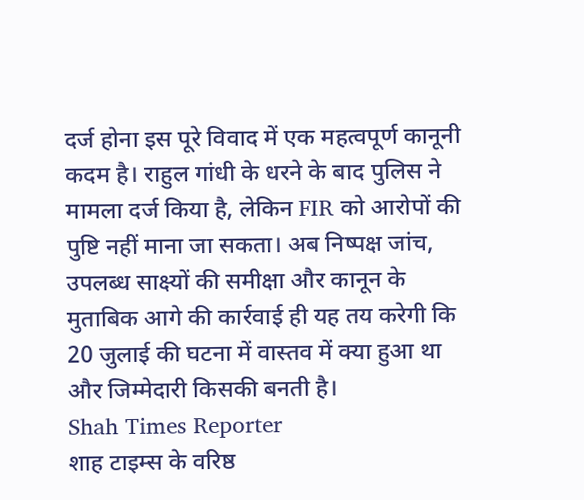दर्ज होना इस पूरे विवाद में एक महत्वपूर्ण कानूनी कदम है। राहुल गांधी के धरने के बाद पुलिस ने मामला दर्ज किया है, लेकिन FIR को आरोपों की पुष्टि नहीं माना जा सकता। अब निष्पक्ष जांच, उपलब्ध साक्ष्यों की समीक्षा और कानून के मुताबिक आगे की कार्रवाई ही यह तय करेगी कि 20 जुलाई की घटना में वास्तव में क्या हुआ था और जिम्मेदारी किसकी बनती है।
Shah Times Reporter
शाह टाइम्स के वरिष्ठ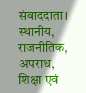संवाददाता। स्थानीय, राजनीतिक, अपराध, शिक्षा एवं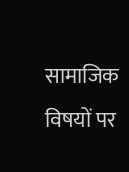सामाजिक विषयों पर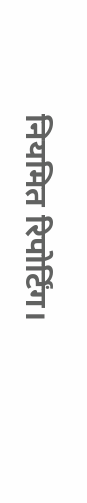नियमित रिपोर्टिंग।